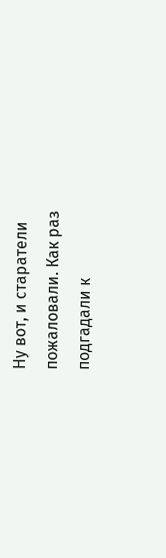Ну вот, и старатели пожаловали. Как раз подгадали к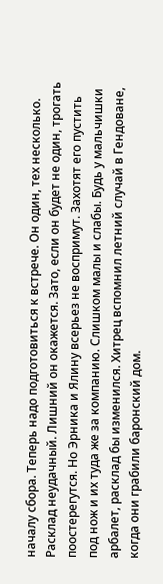началу сбора. Теперь надо подготовиться к встрече. Он один, тех несколько. Расклад неудачный. Лишний он окажется. Зато, если он будет не один, трогать поостерегутся. Но Эрника и Ялину всерьез не воспримут. Захотят его пустить под нож и их туда же за компанию. Слишком малы и слабы. Будь у мальчишки арбалет, расклад бы изменился. Хитрец вспомнил летний случай в Гендоване, когда они грабили баронский дом.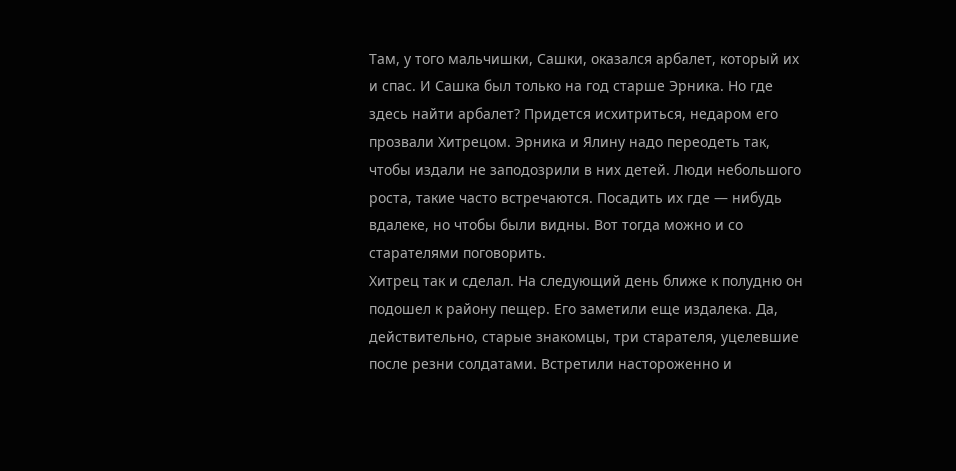Там, у того мальчишки, Сашки, оказался арбалет, который их и спас. И Сашка был только на год старше Эрника. Но где здесь найти арбалет? Придется исхитриться, недаром его прозвали Хитрецом. Эрника и Ялину надо переодеть так, чтобы издали не заподозрили в них детей. Люди небольшого роста, такие часто встречаются. Посадить их где — нибудь вдалеке, но чтобы были видны. Вот тогда можно и со старателями поговорить.
Хитрец так и сделал. На следующий день ближе к полудню он подошел к району пещер. Его заметили еще издалека. Да, действительно, старые знакомцы, три старателя, уцелевшие после резни солдатами. Встретили настороженно и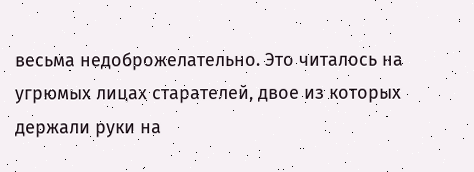весьма недоброжелательно. Это читалось на угрюмых лицах старателей, двое из которых держали руки на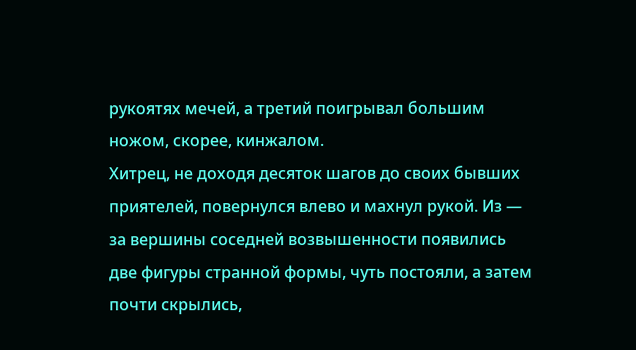рукоятях мечей, а третий поигрывал большим ножом, скорее, кинжалом.
Хитрец, не доходя десяток шагов до своих бывших приятелей, повернулся влево и махнул рукой. Из — за вершины соседней возвышенности появились две фигуры странной формы, чуть постояли, а затем почти скрылись,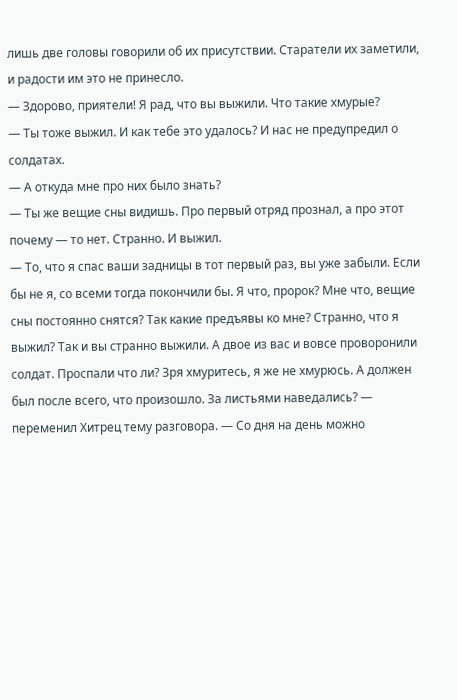лишь две головы говорили об их присутствии. Старатели их заметили, и радости им это не принесло.
— Здорово, приятели! Я рад, что вы выжили. Что такие хмурые?
— Ты тоже выжил. И как тебе это удалось? И нас не предупредил о солдатах.
— А откуда мне про них было знать?
— Ты же вещие сны видишь. Про первый отряд прознал, а про этот почему — то нет. Странно. И выжил.
— То, что я спас ваши задницы в тот первый раз, вы уже забыли. Если бы не я, со всеми тогда покончили бы. Я что, пророк? Мне что, вещие сны постоянно снятся? Так какие предъявы ко мне? Странно, что я выжил? Так и вы странно выжили. А двое из вас и вовсе проворонили солдат. Проспали что ли? Зря хмуритесь, я же не хмурюсь. А должен был после всего, что произошло. За листьями наведались? — переменил Хитрец тему разговора. — Со дня на день можно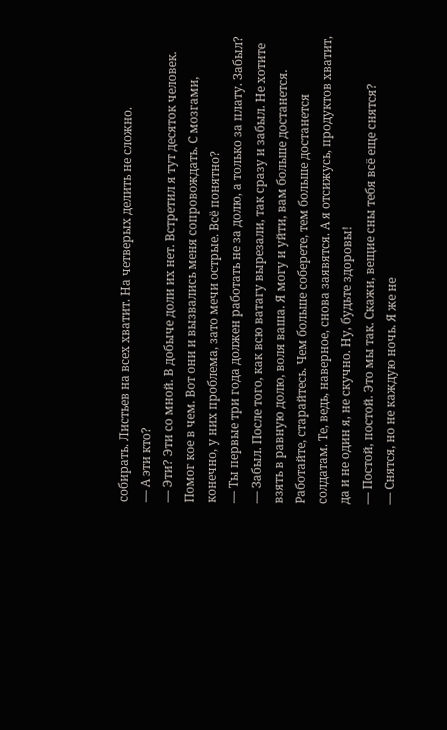собирать. Листьев на всех хватит. На четверых делить не сложно.
— А эти кто?
— Эти? Эти со мной. В добыче доли их нет. Встретил я тут десяток человек. Помог кое в чем. Вот они и вызвались меня сопровождать. С мозгами, конечно, у них проблема, зато мечи острые. Всё понятно?
— Ты первые три года должен работать не за долю, а только за плату. Забыл?
— Забыл. После того, как всю ватагу вырезали, так сразу и забыл. Не хотите взять в равную долю, воля ваша. Я могу и уйти, вам больше достанется. Работайте, старайтесь. Чем больше соберете, тем больше достанется солдатам. Те, ведь, наверное, снова заявятся. А я отсижусь, продуктов хватит, да и не один я, не скучно. Ну, будьте здоровы!
— Постой, постой. Это мы так. Скажи, вещие сны тебя всё еще снятся?
— Снятся, но не каждую ночь. Я же не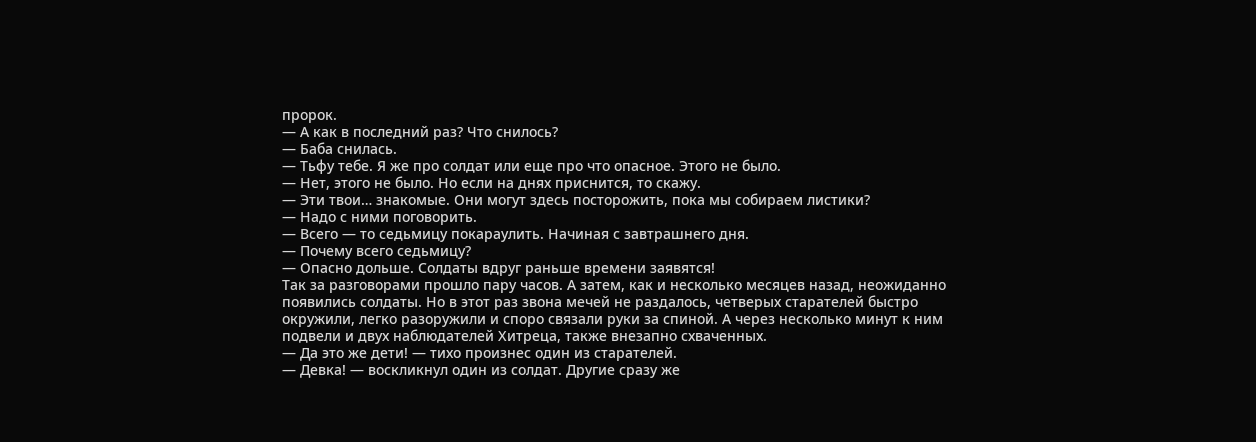пророк.
— А как в последний раз? Что снилось?
— Баба снилась.
— Тьфу тебе. Я же про солдат или еще про что опасное. Этого не было.
— Нет, этого не было. Но если на днях приснится, то скажу.
— Эти твои… знакомые. Они могут здесь посторожить, пока мы собираем листики?
— Надо с ними поговорить.
— Всего — то седьмицу покараулить. Начиная с завтрашнего дня.
— Почему всего седьмицу?
— Опасно дольше. Солдаты вдруг раньше времени заявятся!
Так за разговорами прошло пару часов. А затем, как и несколько месяцев назад, неожиданно появились солдаты. Но в этот раз звона мечей не раздалось, четверых старателей быстро окружили, легко разоружили и споро связали руки за спиной. А через несколько минут к ним подвели и двух наблюдателей Хитреца, также внезапно схваченных.
— Да это же дети! — тихо произнес один из старателей.
— Девка! — воскликнул один из солдат. Другие сразу же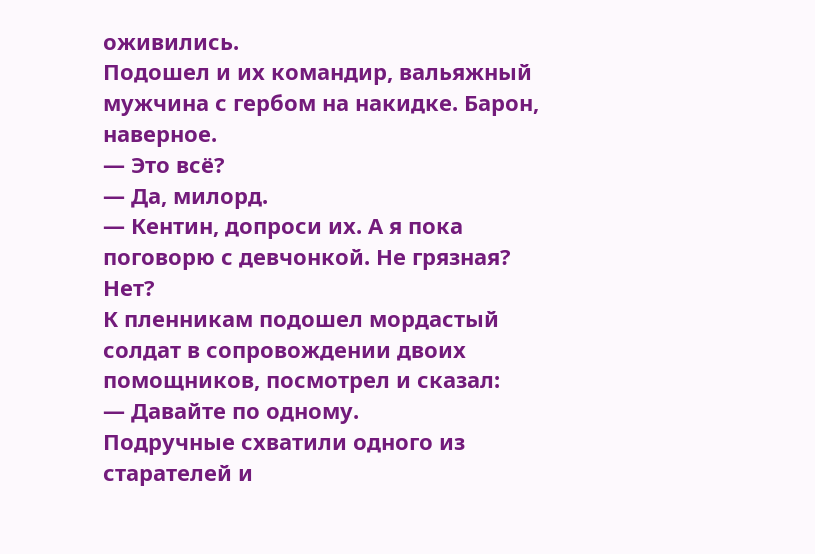оживились.
Подошел и их командир, вальяжный мужчина с гербом на накидке. Барон, наверное.
— Это всё?
— Да, милорд.
— Кентин, допроси их. А я пока поговорю с девчонкой. Не грязная? Нет?
К пленникам подошел мордастый солдат в сопровождении двоих помощников, посмотрел и сказал:
— Давайте по одному.
Подручные схватили одного из старателей и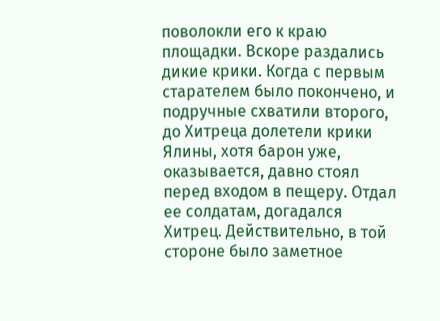поволокли его к краю площадки. Вскоре раздались дикие крики. Когда с первым старателем было покончено, и подручные схватили второго, до Хитреца долетели крики Ялины, хотя барон уже, оказывается, давно стоял перед входом в пещеру. Отдал ее солдатам, догадался Хитрец. Действительно, в той стороне было заметное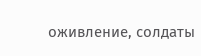оживление, солдаты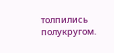толпились полукругом.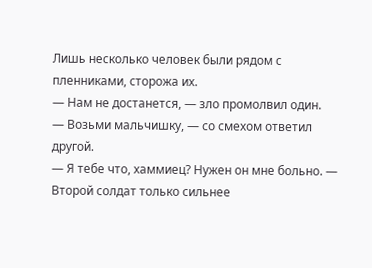Лишь несколько человек были рядом с пленниками, сторожа их.
— Нам не достанется, — зло промолвил один.
— Возьми мальчишку, — со смехом ответил другой.
— Я тебе что, хаммиец? Нужен он мне больно. — Второй солдат только сильнее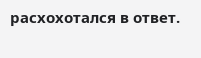расхохотался в ответ.